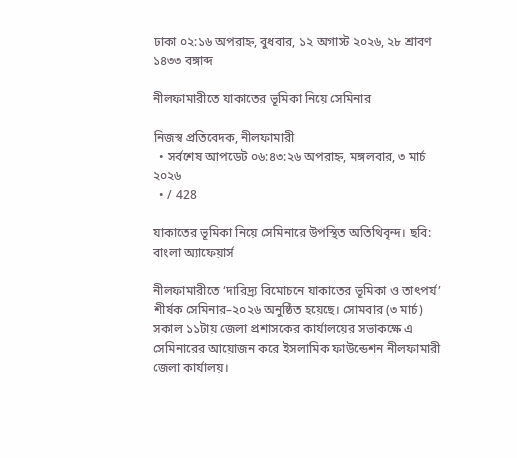ঢাকা ০২:১৬ অপরাহ্ন, বুধবার, ১২ অগাস্ট ২০২৬, ২৮ শ্রাবণ ১৪৩৩ বঙ্গাব্দ

নীলফামারীতে যাকাতের ভূমিকা নিয়ে সেমিনার

নিজস্ব প্রতিবেদক, নীলফামারী
  • সর্বশেষ আপডেট ০৬:৪৩:২৬ অপরাহ্ন, মঙ্গলবার, ৩ মার্চ ২০২৬
  • / 428

যাকাতের ভূমিকা নিয়ে সেমিনারে উপস্থিত অতিথিবৃন্দ। ছবি: বাংলা অ্যাফেয়ার্স

নীলফামারীতে ‘দারিদ্র্য বিমোচনে যাকাতের ভূমিকা ও তাৎপর্য’ শীর্ষক সেমিনার–২০২৬ অনুষ্ঠিত হয়েছে। সোমবার (৩ মার্চ) সকাল ১১টায় জেলা প্রশাসকের কার্যালয়ের সভাকক্ষে এ সেমিনারের আয়োজন করে ইসলামিক ফাউন্ডেশন নীলফামারী জেলা কার্যালয়।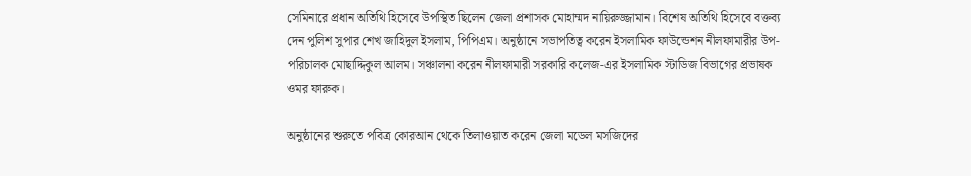সেমিনারে প্রধান অতিথি হিসেবে উপস্থিত ছিলেন জেলা প্রশাসক মোহাম্মদ নায়িরুজ্জামান। বিশেষ অতিথি হিসেবে বক্তব্য দেন পুলিশ সুপার শেখ জাহিদুল ইসলাম, পিপিএম। অনুষ্ঠানে সভাপতিত্ব করেন ইসলামিক ফাউন্ডেশন নীলফামারীর উপ-পরিচালক মোছাদ্দিকুল আলম। সঞ্চালনা করেন নীলফামারী সরকারি কলেজ-এর ইসলামিক স্টাডিজ বিভাগের প্রভাষক ওমর ফারুক।

অনুষ্ঠানের শুরুতে পবিত্র কোরআন থেকে তিলাওয়াত করেন জেলা মডেল মসজিদের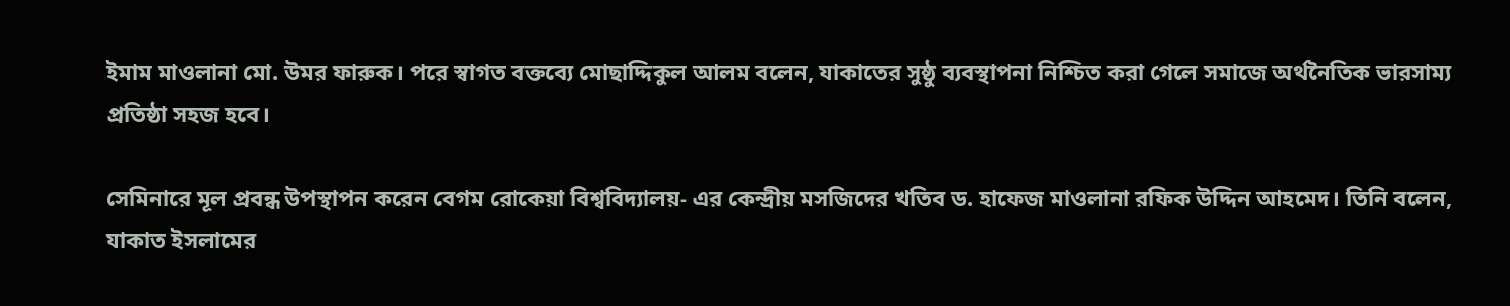ইমাম মাওলানা মো. উমর ফারুক। পরে স্বাগত বক্তব্যে মোছাদ্দিকুল আলম বলেন, যাকাতের সুষ্ঠু ব্যবস্থাপনা নিশ্চিত করা গেলে সমাজে অর্থনৈতিক ভারসাম্য প্রতিষ্ঠা সহজ হবে।

সেমিনারে মূল প্রবন্ধ উপস্থাপন করেন বেগম রোকেয়া বিশ্ববিদ্যালয়- এর কেন্দ্রীয় মসজিদের খতিব ড. হাফেজ মাওলানা রফিক উদ্দিন আহমেদ। তিনি বলেন, যাকাত ইসলামের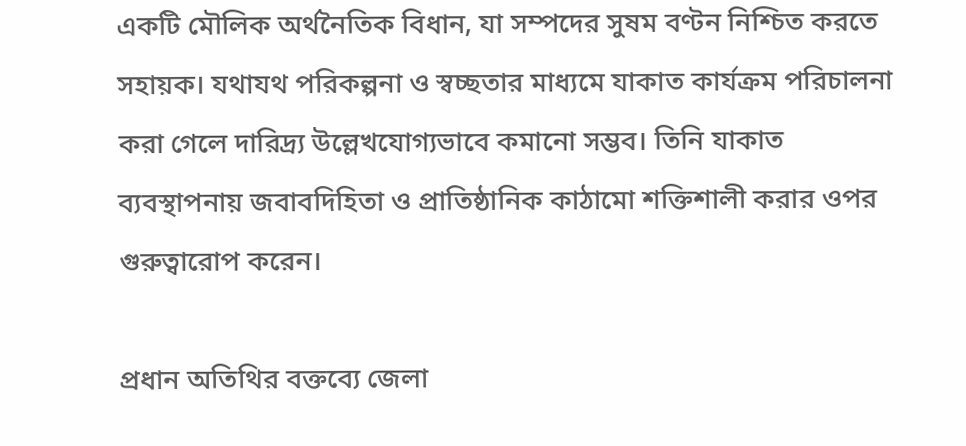একটি মৌলিক অর্থনৈতিক বিধান, যা সম্পদের সুষম বণ্টন নিশ্চিত করতে সহায়ক। যথাযথ পরিকল্পনা ও স্বচ্ছতার মাধ্যমে যাকাত কার্যক্রম পরিচালনা করা গেলে দারিদ্র্য উল্লেখযোগ্যভাবে কমানো সম্ভব। তিনি যাকাত ব্যবস্থাপনায় জবাবদিহিতা ও প্রাতিষ্ঠানিক কাঠামো শক্তিশালী করার ওপর গুরুত্বারোপ করেন।

প্রধান অতিথির বক্তব্যে জেলা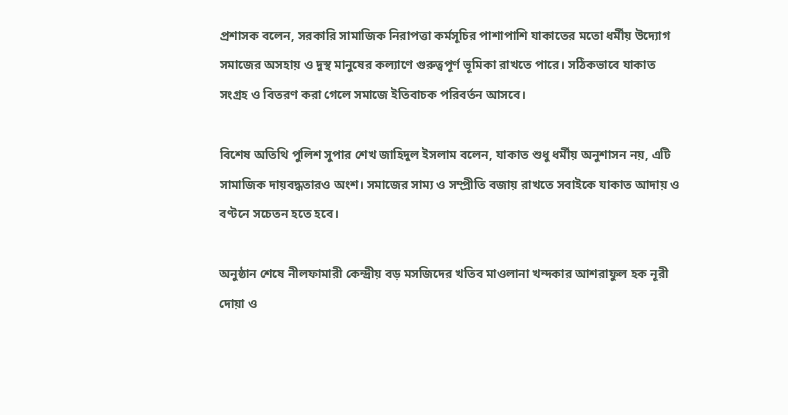প্রশাসক বলেন, সরকারি সামাজিক নিরাপত্তা কর্মসূচির পাশাপাশি যাকাতের মতো ধর্মীয় উদ্যোগ সমাজের অসহায় ও দুস্থ মানুষের কল্যাণে গুরুত্বপূর্ণ ভূমিকা রাখতে পারে। সঠিকভাবে যাকাত সংগ্রহ ও বিতরণ করা গেলে সমাজে ইতিবাচক পরিবর্তন আসবে।

বিশেষ অতিথি পুলিশ সুপার শেখ জাহিদুল ইসলাম বলেন, যাকাত শুধু ধর্মীয় অনুশাসন নয়, এটি সামাজিক দায়বদ্ধতারও অংশ। সমাজের সাম্য ও সম্প্রীতি বজায় রাখতে সবাইকে যাকাত আদায় ও বণ্টনে সচেতন হতে হবে।

অনুষ্ঠান শেষে নীলফামারী কেন্দ্রীয় বড় মসজিদের খতিব মাওলানা খন্দকার আশরাফুল হক নূরী দোয়া ও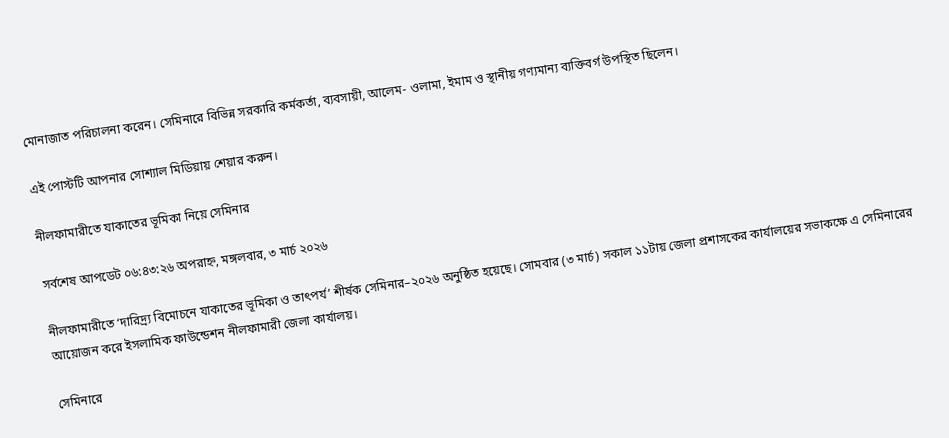মোনাজাত পরিচালনা করেন। সেমিনারে বিভিন্ন সরকারি কর্মকর্তা, ব্যবসায়ী, আলেম- ওলামা, ইমাম ও স্থানীয় গণ্যমান্য ব্যক্তিবর্গ উপস্থিত ছিলেন।

এই পোস্টটি আপনার সোশ্যাল মিডিয়ায় শেয়ার করুন।

নীলফামারীতে যাকাতের ভূমিকা নিয়ে সেমিনার

সর্বশেষ আপডেট ০৬:৪৩:২৬ অপরাহ্ন, মঙ্গলবার, ৩ মার্চ ২০২৬

নীলফামারীতে ‘দারিদ্র্য বিমোচনে যাকাতের ভূমিকা ও তাৎপর্য’ শীর্ষক সেমিনার–২০২৬ অনুষ্ঠিত হয়েছে। সোমবার (৩ মার্চ) সকাল ১১টায় জেলা প্রশাসকের কার্যালয়ের সভাকক্ষে এ সেমিনারের আয়োজন করে ইসলামিক ফাউন্ডেশন নীলফামারী জেলা কার্যালয়।

সেমিনারে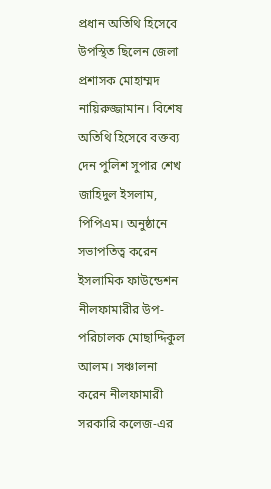প্রধান অতিথি হিসেবে উপস্থিত ছিলেন জেলা প্রশাসক মোহাম্মদ নায়িরুজ্জামান। বিশেষ অতিথি হিসেবে বক্তব্য দেন পুলিশ সুপার শেখ জাহিদুল ইসলাম, পিপিএম। অনুষ্ঠানে সভাপতিত্ব করেন ইসলামিক ফাউন্ডেশন নীলফামারীর উপ-পরিচালক মোছাদ্দিকুল আলম। সঞ্চালনা করেন নীলফামারী সরকারি কলেজ-এর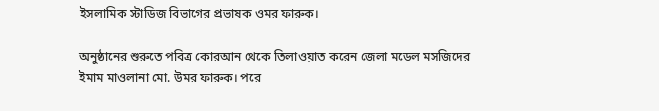ইসলামিক স্টাডিজ বিভাগের প্রভাষক ওমর ফারুক।

অনুষ্ঠানের শুরুতে পবিত্র কোরআন থেকে তিলাওয়াত করেন জেলা মডেল মসজিদের ইমাম মাওলানা মো. উমর ফারুক। পরে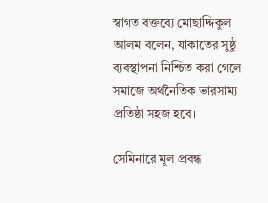স্বাগত বক্তব্যে মোছাদ্দিকুল আলম বলেন, যাকাতের সুষ্ঠু ব্যবস্থাপনা নিশ্চিত করা গেলে সমাজে অর্থনৈতিক ভারসাম্য প্রতিষ্ঠা সহজ হবে।

সেমিনারে মূল প্রবন্ধ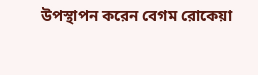উপস্থাপন করেন বেগম রোকেয়া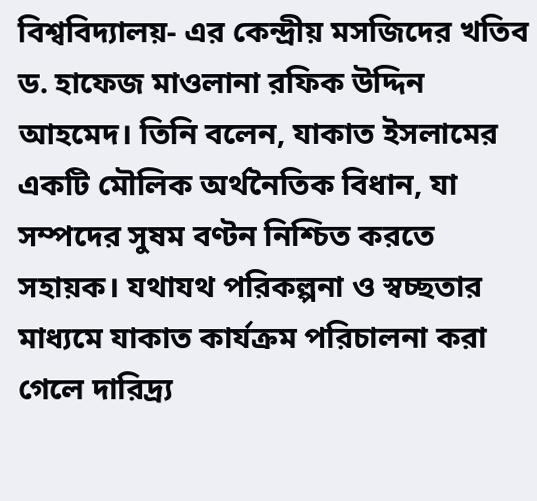বিশ্ববিদ্যালয়- এর কেন্দ্রীয় মসজিদের খতিব ড. হাফেজ মাওলানা রফিক উদ্দিন আহমেদ। তিনি বলেন, যাকাত ইসলামের একটি মৌলিক অর্থনৈতিক বিধান, যা সম্পদের সুষম বণ্টন নিশ্চিত করতে সহায়ক। যথাযথ পরিকল্পনা ও স্বচ্ছতার মাধ্যমে যাকাত কার্যক্রম পরিচালনা করা গেলে দারিদ্র্য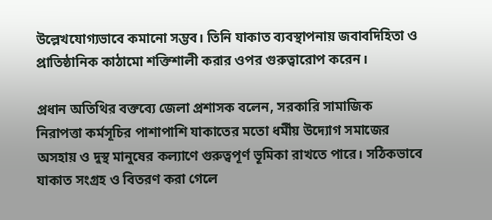উল্লেখযোগ্যভাবে কমানো সম্ভব। তিনি যাকাত ব্যবস্থাপনায় জবাবদিহিতা ও প্রাতিষ্ঠানিক কাঠামো শক্তিশালী করার ওপর গুরুত্বারোপ করেন।

প্রধান অতিথির বক্তব্যে জেলা প্রশাসক বলেন, সরকারি সামাজিক নিরাপত্তা কর্মসূচির পাশাপাশি যাকাতের মতো ধর্মীয় উদ্যোগ সমাজের অসহায় ও দুস্থ মানুষের কল্যাণে গুরুত্বপূর্ণ ভূমিকা রাখতে পারে। সঠিকভাবে যাকাত সংগ্রহ ও বিতরণ করা গেলে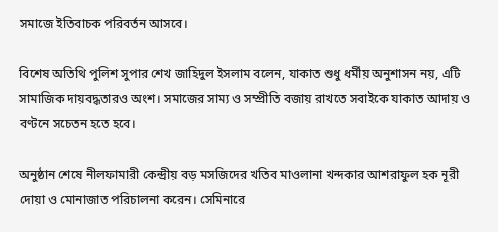সমাজে ইতিবাচক পরিবর্তন আসবে।

বিশেষ অতিথি পুলিশ সুপার শেখ জাহিদুল ইসলাম বলেন, যাকাত শুধু ধর্মীয় অনুশাসন নয়, এটি সামাজিক দায়বদ্ধতারও অংশ। সমাজের সাম্য ও সম্প্রীতি বজায় রাখতে সবাইকে যাকাত আদায় ও বণ্টনে সচেতন হতে হবে।

অনুষ্ঠান শেষে নীলফামারী কেন্দ্রীয় বড় মসজিদের খতিব মাওলানা খন্দকার আশরাফুল হক নূরী দোয়া ও মোনাজাত পরিচালনা করেন। সেমিনারে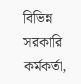বিভিন্ন সরকারি কর্মকর্তা,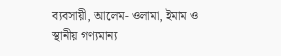ব্যবসায়ী, আলেম- ওলামা, ইমাম ও স্থানীয় গণ্যমান্য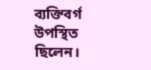ব্যক্তিবর্গ উপস্থিত ছিলেন।